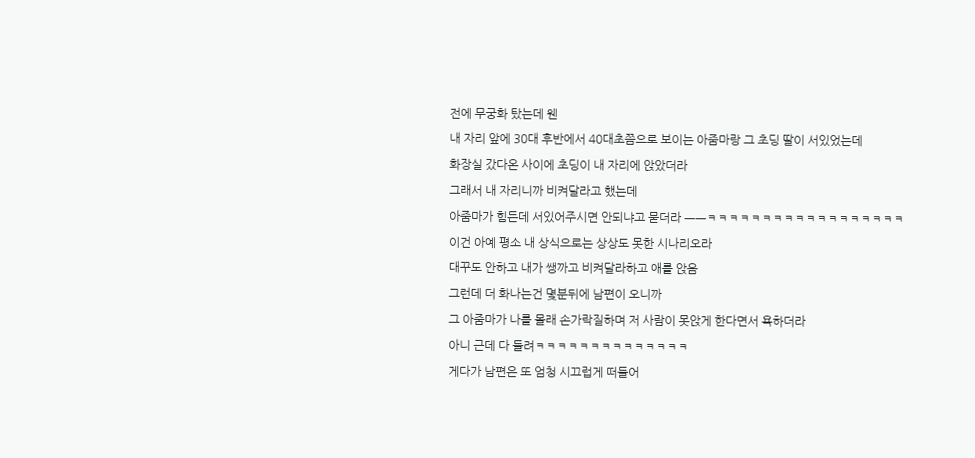전에 무궁화 탔는데 웬
내 자리 앞에 30대 후반에서 40대초쯤으로 보이는 아줌마랑 그 초딩 딸이 서있었는데
화장실 갔다온 사이에 초딩이 내 자리에 앉았더라
그래서 내 자리니까 비켜달라고 했는데
아줌마가 힘든데 서있어주시면 안되냐고 묻더라 ㅡㅡㅋㅋㅋㅋㅋㅋㅋㅋㅋㅋㅋㅋㅋㅋㅋㅋㅋㅋ
이건 아예 평소 내 상식으로는 상상도 못한 시나리오라
대꾸도 안하고 내가 쌩까고 비켜달라하고 애를 앉음
그런데 더 화나는건 몇분뒤에 남편이 오니까
그 아줌마가 나를 몰래 손가락질하며 저 사람이 못앉게 한다면서 욕하더라
아니 근데 다 들려ㅋㅋㅋㅋㅋㅋㅋㅋㅋㅋㅋㅋㅋㅋ
게다가 남편은 또 엄청 시끄럽게 떠들어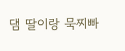댐 딸이랑 묵찌빠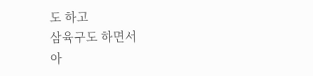도 하고
삼육구도 하면서
아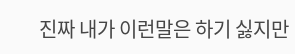진짜 내가 이런말은 하기 싫지만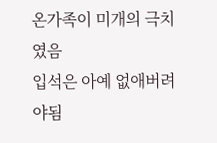온가족이 미개의 극치였음
입석은 아예 없애버려야됨